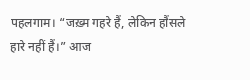पहलगाम। “जख़्म गहरे हैं, लेकिन हौंसले हारे नहीं हैं।” आज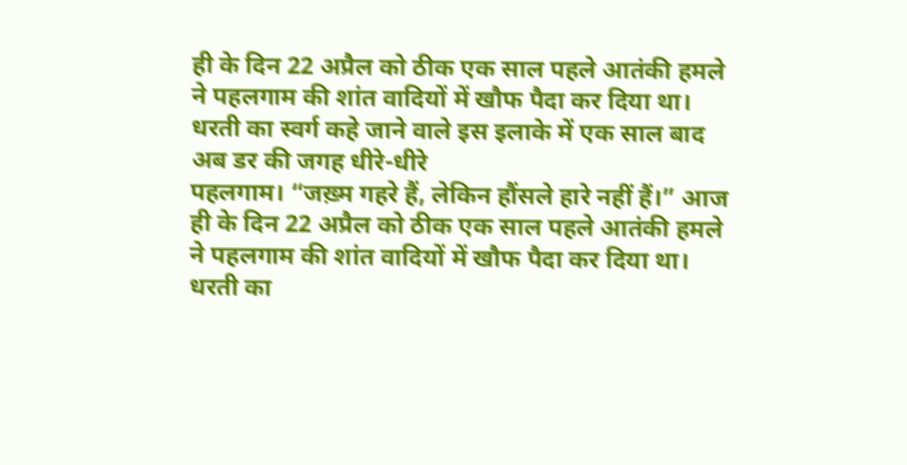ही के दिन 22 अप्रैल को ठीक एक साल पहले आतंकी हमले ने पहलगाम की शांत वादियों में खौफ पैदा कर दिया था। धरती का स्वर्ग कहे जाने वाले इस इलाके में एक साल बाद अब डर की जगह धीरे-धीरे
पहलगाम। “जख़्म गहरे हैं, लेकिन हौंसले हारे नहीं हैं।” आज ही के दिन 22 अप्रैल को ठीक एक साल पहले आतंकी हमले ने पहलगाम की शांत वादियों में खौफ पैदा कर दिया था। धरती का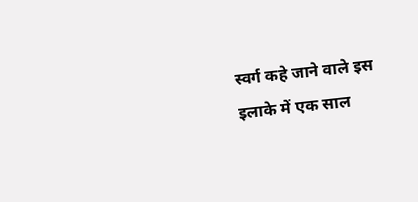स्वर्ग कहे जाने वाले इस इलाके में एक साल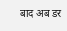बाद अब डर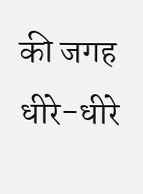की जगह धीरे-धीरे